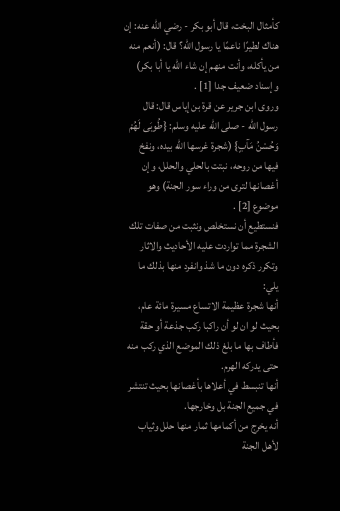كأمثال البخت، قال أبو بكر - رضي الله عنه: إن هناك لطيرًا ناعمًا يا رسول الله؟ قال: (أنعم منه من يأكله، وأنت منهم إن شاء الله يا أبا بكر) وإسناد ضعيف جدا [1] .
وروى ابن جرير عن قرة بن إياس قال: قال رسول الله - صلى الله عليه وسلم: {طُوبَى لَهُمْ وَحُسْنُ مَآبٍ} (شجرة غرسها الله بيده، ونفخ فيها من روحه، نبتت بالحلي والحلل، وإن أغصانها لترى من وراء سور الجنة) وهو موضوع [2] .
فنستطيع أن نستخلص ونثبت من صفات تلك الشجرة مما تواردت عليه الأحاديث والاثار وتكرر ذكره دون ما شذ وانفرد منها بذلك ما يلي:
أنها شجرة عظيمة الاتساع مسيرة مائة عام، بحيث لو ان لو أن راكبا ركب جذعة أو حقة فأطاف بها ما بلغ ذلك الموضع الذي ركب منه حتى يدركه الهرم.
أنها تنبسط في أعلاها بأغصانها بحيث تنتشر في جميع الجنة بل وخارجها.
أنه يخرج من أكمامها ثمار منها حلل وثياب لأهل الجنة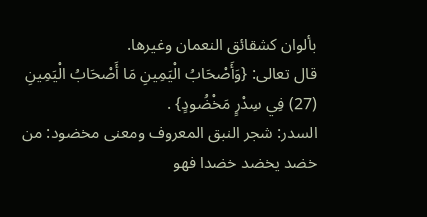بألوان كشقائق النعمان وغيرها.
قال تعالى: {وَأَصْحَابُ الْيَمِينِ مَا أَصْحَابُ الْيَمِينِ (27) فِي سِدْرٍ مَخْضُودٍ} .
السدر: شجر النبق المعروف ومعنى مخضود: من خضد يخضد خضدا فهو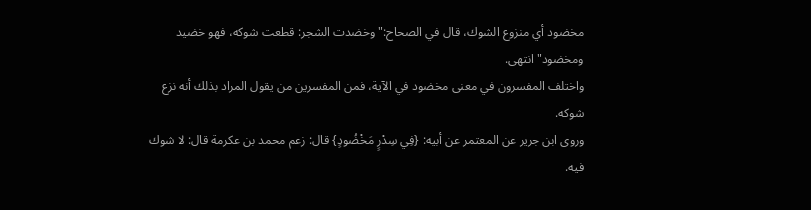مخضود أي منزوع الشوك، قال في الصحاح:"وخضدت الشجر: قطعت شوكه، فهو خضيد ومخضود"انتهى.
واختلف المفسرون في معنى مخضود في الآية، فمن المفسرين من يقول المراد بذلك أنه نزع شوكه.
وروى ابن جرير عن المعتمر عن أبيه: {فِي سِدْرٍ مَخْضُودٍ} قال: زعم محمد بن عكرمة قال: لا شوك فيه.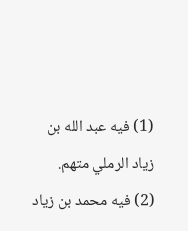(1) فيه عبد الله بن زياد الرملي متهم.
(2) فيه محمد بن زياد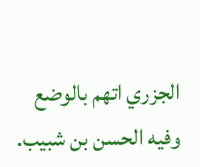الجزري اتهم بالوضع وفيه الحسن بن شبيب.